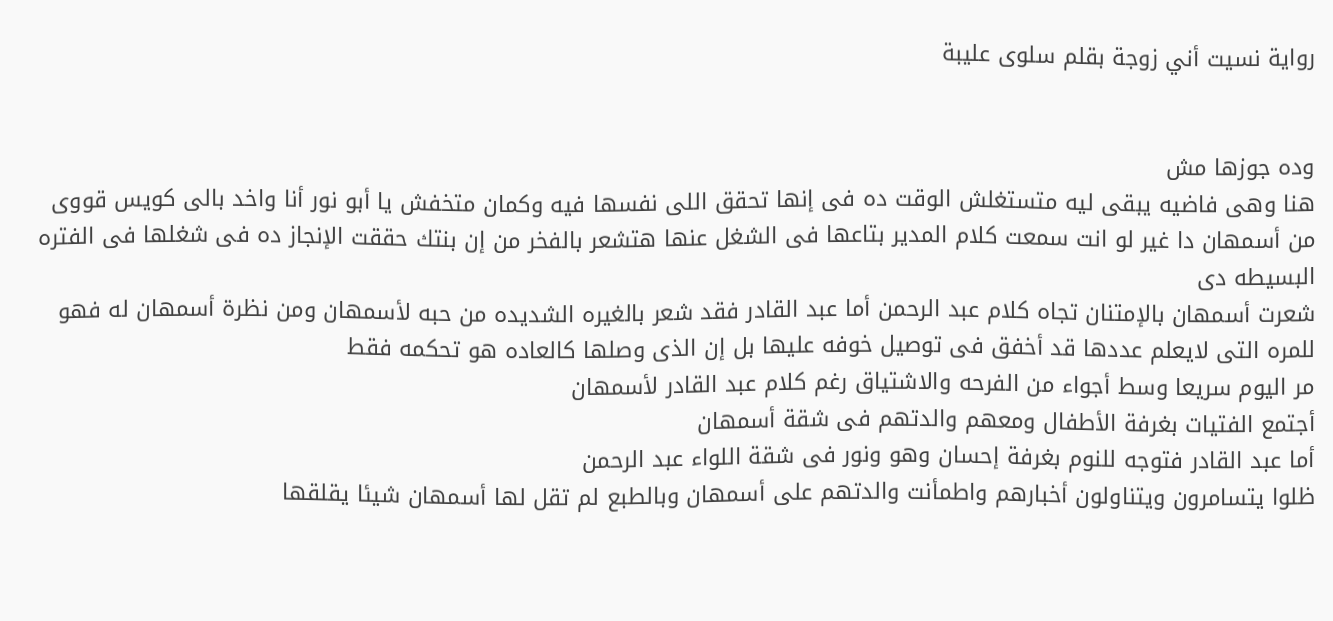رواية نسيت أني زوجة بقلم سلوى عليبة


وده جوزها مش
هنا وهى فاضيه يبقى ليه متستغلش الوقت ده فى إنها تحقق اللى نفسها فيه وكمان متخفش يا أبو نور أنا واخد بالى كويس قووى من أسمهان دا غير لو انت سمعت كلام المدير بتاعها فى الشغل عنها هتشعر بالفخر من إن بنتك حققت الإنجاز ده فى شغلها فى الفتره البسيطه دى
شعرت أسمهان بالإمتنان تجاه كلام عبد الرحمن أما عبد القادر فقد شعر بالغيره الشديده من حبه لأسمهان ومن نظرة أسمهان له فهو للمره التى لايعلم عددها قد أخفق فى توصيل خوفه عليها بل إن الذى وصلها كالعاده هو تحكمه فقط
مر اليوم سريعا وسط أجواء من الفرحه والاشتياق رغم كلام عبد القادر لأسمهان
أجتمع الفتيات بغرفة الأطفال ومعهم والدتهم فى شقة أسمهان
أما عبد القادر فتوجه للنوم بغرفة إحسان وهو ونور فى شقة اللواء عبد الرحمن
ظلوا يتسامرون ويتناولون أخبارهم واطمأنت والدتهم على أسمهان وبالطبع لم تقل لها أسمهان شيئا يقلقها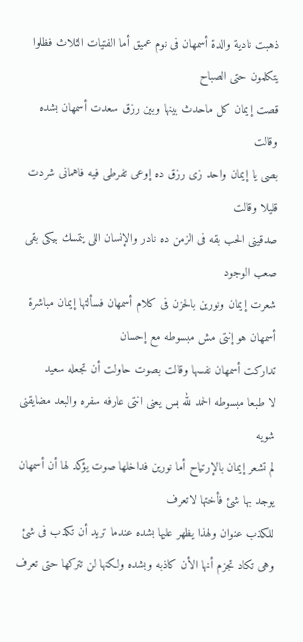ذهبت نادية والدة أسمهان فى نوم عميق أما الفتيات الثلاث فظلوا يتكلمون حتى الصباح
قصت إيمان كل ماحدث بينها وبين رزق سعدت أسمهان بشده وقالت
بصى يا إيمان واحد زى رزق ده إوعى تفرطى فيه فاهمانى شردت قليلا وقالت
صدقينى الحب بقه فى الزمن ده نادر والإنسان اللى يتمسك بيكى بقى صعب الوجود
شعرت إيمان ونورين بالحزن فى كلام أسمهان فسألتها إيمان مباشرة
أسمهان هو إنتى مش مبسوطه مع إحسان
تداركت أسمهان نفسها وقالت بصوت حاولت أن تجعله سعيد
لا طبعا مبسوطه الحمد لله بس يعنى انتى عارفه سفره والبعد مضايقنى شويه
لم تشعر إيمان بالإرتياح أما نورين فداخلها صوت يؤكد لها أن أسمهان يوجد بها شئ فأختها لاتعرف
للكذب عنوان ولهذا يظهر عليها بشده عندما تريد أن تكذب فى شئ وهى تكاد تجزم أنها الأن كاذبه وبشده ولكنها لن تتركها حتى تعرف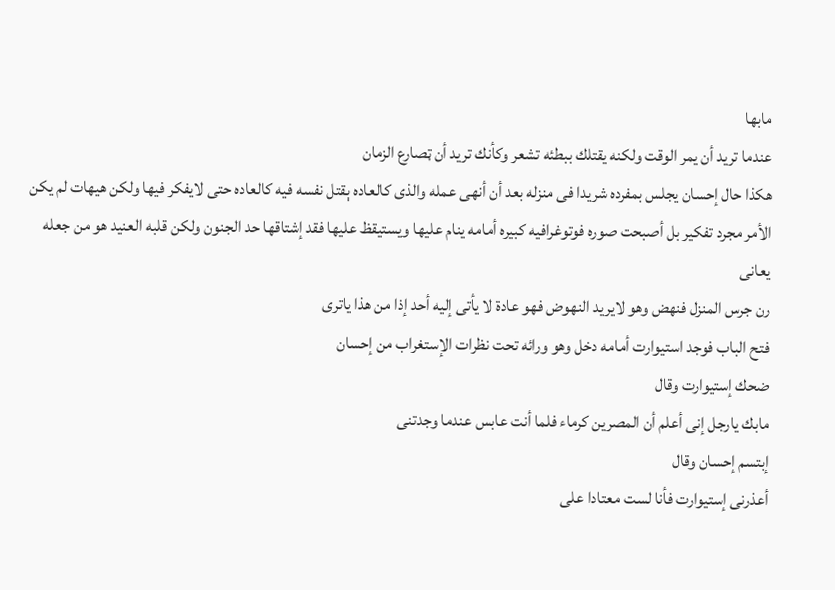مابها
عندما تريد أن يمر الوقت ولكنه يقتلك ببطئه تشعر وكأنك تريد أن ټصارع الزمان
هكذا حال إحسان يجلس بمفرده شريدا فى منزله بعد أن أنهى عمله والذى كالعاده ېقتل نفسه فيه كالعاده حتى لايفكر فيها ولكن هيهات لم يكن الأمر مجرد تفكير بل أصبحت صوره فوتوغرافيه كبيره أمامه ينام عليها ويستيقظ عليها فقد إشتاقها حد الجنون ولكن قلبه العنيد هو من جعله يعانى
رن جرس المنزل فنهض وهو لايريد النهوض فهو عادة لا يأتى إليه أحد إذا من هذا ياترى
فتح الباب فوجد استيوارت أمامه دخل وهو ورائه تحت نظرات الإستغراب من إحسان
ضحك إستيوارت وقال
مابك يارجل إنى أعلم أن المصرين كرماء فلما أنت عابس عندما وجدتنى
إبتسم إحسان وقال
أعذرنى إستيوارت فأنا لست معتادا على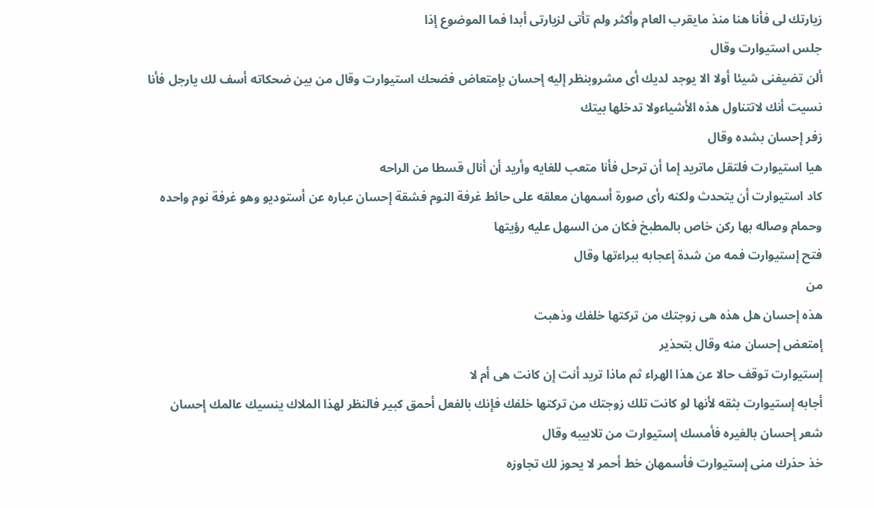زيارتك لى فأنا هنا منذ مايقرب العام وأكثر ولم تأتى لزيارتى أبدا فما الموضوع إذا
جلس استيوارت وقال
ألن تضيفنى شيئا أولا الا يوجد لديك أى مشروبنظر إليه إحسان بإمتعاض فضحك استيوارت وقال من بين ضحكاته أسف لك يارجل فأنا نسيت أنك لاتتناول هذه الأشياءولا تدخلها بيتك
زفر إحسان بشده وقال
هيا استيوارت فلتقل ماتريد إما أن ترحل فأنا متعب للغايه وأريد أن أنال قسطا من الراحه
كاد استيوارت أن يتحدث ولكنه رأى صورة أسمهان معلقه على حائط غرفة النوم فشقة إحسان عباره عن أستوديو وهو غرفة نوم واحده وحمام وصاله بها ركن خاص بالمطبخ فكان من السهل عليه رؤيتها
فتح إستيوارت فمه من شدة إعجابه ببراءتها وقال
من
هذه إحسان هل هذه هى زوجتك من تركتها خلفك وذهبت
إمتعض إحسان منه وقال بتحذير
إستيوارت توقف حالا عن هذا الهراء ثم ماذا تريد أنت إن كانت هى أم لا
أجابه إستيوارت بثقه لأنها لو كانت تلك زوجتك من تركتها خلفك فإنك بالفعل أحمق كبير فالنظر لهذا الملاك ينسيك عالمك إحسان
شعر إحسان بالغيره فأمسك إستيوارت من تلابيبه وقال
خذ حذرك منى إستيوارت فأسمهان خط أحمر لا يحوز لك تجاوزه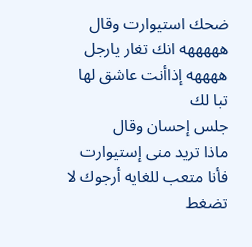ضحك استيوارت وقال هههههه انك تغار يارجل ههههه إذاأنت عاشق لها تبا لك
جلس إحسان وقال
ماذا تريد منى إستيوارت فأنا متعب للغايه أرجوك لا تضغط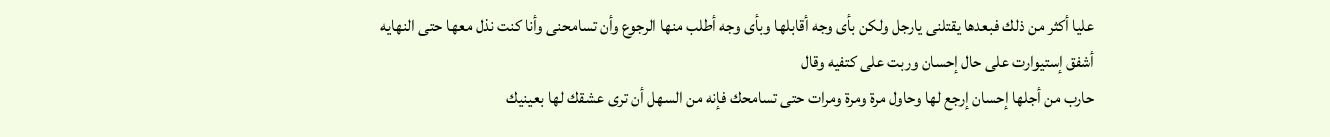عليا أكثر من ذلك فبعدها يقتلنى يارجل ولكن بأى وجه أقابلها وبأى وجه أطلب منها الرجوع وأن تسامحنى وأنا كنت نذل معها حتى النهايه
أشفق إستيوارت على حال إحسان وربت على كتفيه وقال
حارب من أجلها إحسان إرجع لها وحاول مرة ومرة ومرات حتى تسامحك فإنه من السهل أن ترى عشقك لها بعينيك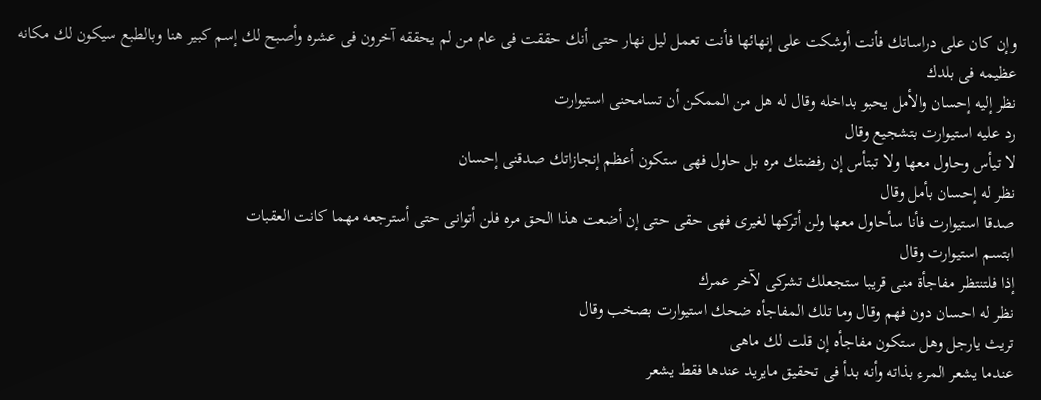وإن كان على دراساتك فأنت أوشكت على إنهائها فأنت تعمل ليل نهار حتى أنك حققت فى عام من لم يحققه آخرون فى عشره وأصبح لك إسم كبير هنا وبالطبع سيكون لك مكانه عظيمه فى بلدك
نظر إليه إحسان والأمل يحبو بداخله وقال له هل من الممكن أن تسامحنى استيوارت
رد عليه استيوارت بتشجيع وقال
لا تيأس وحاول معها ولا تبتأس إن رفضتك مره بل حاول فهى ستكون أعظم إنجازاتك صدقنى إحسان
نظر له إحسان بأمل وقال
صدقا استيوارت فأنا سأحاول معها ولن أتركها لغيرى فهى حقى حتى إن أضعت هذا الحق مره فلن أتوانى حتى أسترجعه مهما كانت العقبات
ابتسم استيوارت وقال
إذا فلتنتظر مفاجأة منى قريبا ستجعلك تشركى لآخر عمرك
نظر له احسان دون فهم وقال وما تلك المفاجأه ضحك استيوارت بصخب وقال
تريث يارجل وهل ستكون مفاجأه إن قلت لك ماهى
عندما يشعر المرء بذاته وأنه بدأ فى تحقيق مايريد عندها فقط يشعر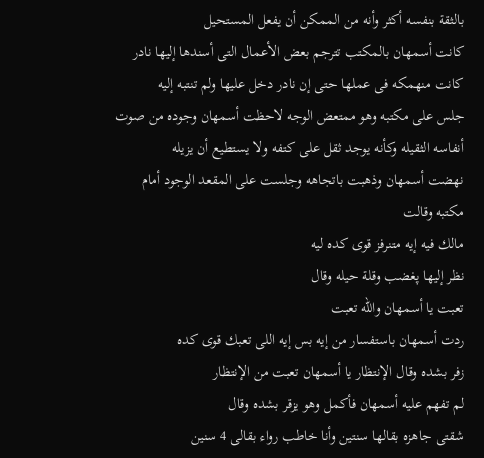بالثقة بنفسه أكثر وأنه من الممكن أن يفعل المستحيل
كانت أسمهان بالمكتب تترجم بعض الأعمال التى أسندها إليها نادر كانت منهمكه فى عملها حتى إن نادر دخل عليها ولم تنتبه إليه
جلس على مكتبه وهو ممتعض الوجه لاحظت أسمهان وجوده من صوت أنفاسه الثقيله وكأنه يوجد ثقل على كتفه ولا يستطيع أن يزيله
نهضت أسمهان وذهبت باتجاهه وجلست على المقعد الوجود أمام مكتبه وقالت
مالك فيه إيه متنرفز قوى كده ليه
نظر إليها پغضب وقلة حيله وقال
تعبت يا أسمهان والله تعبت
ردت أسمهان باستفسار من إيه بس إيه اللى تعبك قوى كده
زفر بشده وقال الإنتظار يا أسمهان تعبت من الإنتظار
لم تفهم عليه أسمهان فأكمل وهو يزقر بشده وقال
شقتى جاهزه بقالها سنتين وأنا خاطب رواء بقالى 4 سنين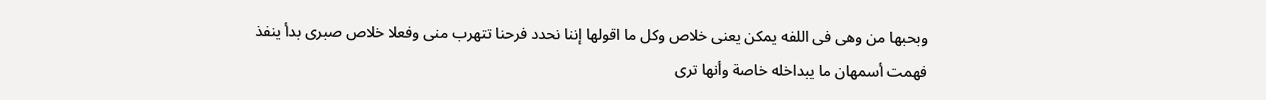وبحبها من وهى فى اللفه يمكن يعنى خلاص وكل ما اقولها إننا نحدد فرحنا تتهرب منى وفعلا خلاص صبرى بدأ ينفذ
فهمت أسمهان ما يبداخله خاصة وأنها ترى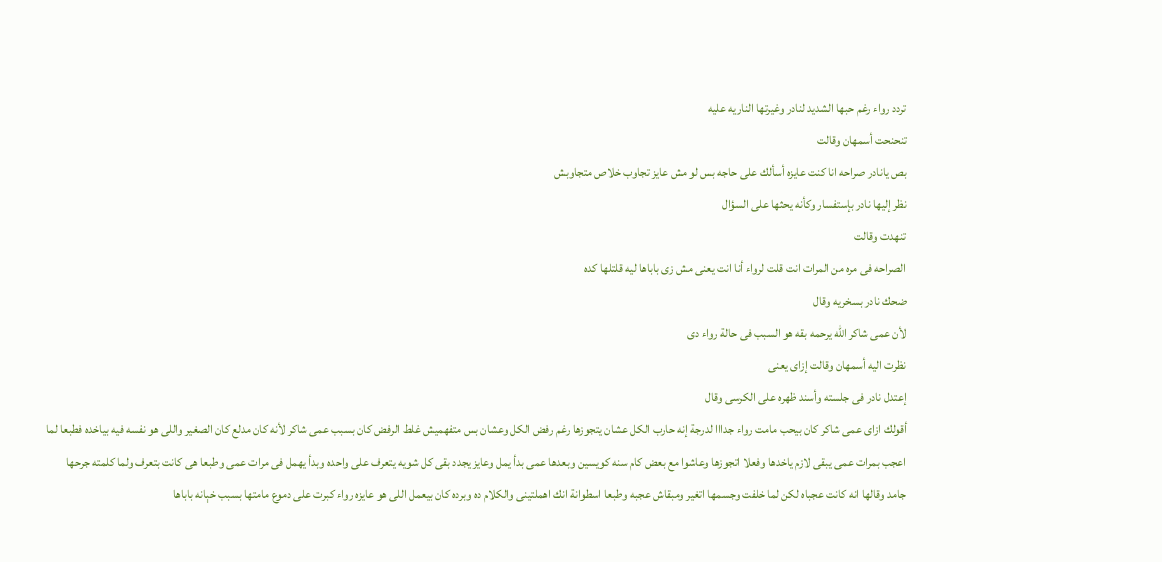تردد رواء رغم حبها الشديد لنادر وغيرتها الناريه عليه
تنحنحت أسمهان وقالت
بص يانادر صراحه انا كنت عايزه أسألك على حاجه بس لو مش عايز تجاوب خلاص متجاوبش
نظر إليها نادر بإستفسار وكأنه يحثها على السؤال
تنهدت وقالت
الصراحه فى مره من المرات انت قلت لرواء أنا انت يعنى مش زى باباها ليه قلتلها كده
ضحك نادر بسخريه وقال
لأن عمى شاكر الله يرحمه بقه هو السبب فى حالة رواء دى
نظرت اليه أسمهان وقالت إزاى يعنى
إعتدل نادر فى جلسته وأسند ظهره على الكرسى وقال
أقولك ازاى عمى شاكر كان بيحب مامت رواء جدااا لدرجة إنه حارب الكل عشان يتجوزها رغم رفض الكل وعشان بس متفهميش غلط الرفض كان بسبب عمى شاكر لأنه كان مدلع كان الصغير واللى هو نفسه فيه بياخده فطبعا لما اعجب بمرات عمى يبقى لازم ياخدها وفعلا اتجوزها وعاشوا مع بعض كام سنه كويسين وبعدها عمى بدأ يمل وعايز يجدد بقى كل شويه يتعرف على واحده وبدأ يهمل فى مرات عمى وطبعا هى كانت بتعرف ولما كلمته جرحها جامد وقالها انه كانت عجباه لكن لما خلفت وجسمها اتغير ومبقاش عجبه وطبعا اسطوانة انك اهملتينى والكلام ده وبرده كان بيعمل اللى هو عايزه رواء كبرت على دموع مامتها بسبب خېانه باباها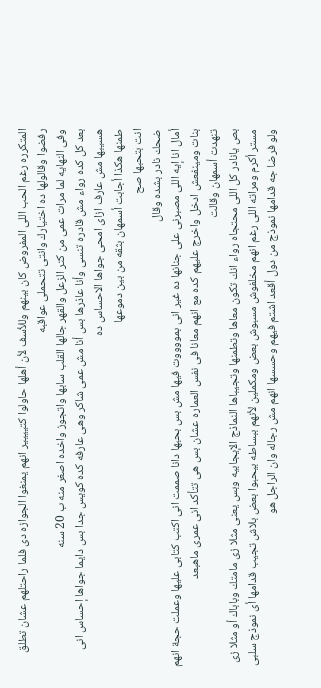المتكرره رغم الحب اللى المفروض كان بينهم وللأسف لأن أهلها حاولوا كتيييير انهم يمنغوا الجوازه دى فلما راحتلهم عشان تطلق رفضوا وقالولها ده اختيارك وانتى تتحملى عواقبه
وفى النهايه لما مرات عمى من كتر الزعل والقهر جالها القلب سابها واتجوز واخده اصغر منه ب 20 سنه
بعد كل كده رواء مش قادره تنسى وأنا عاذرها بس أنا مش عمى شاكر وهى عارفه كده كويس جدا بس دايما جواها إحساس انى هسيبها مش عارف ازاى امحى جواها الاحساس ده
طمنها هكذا أجابت أسمهان بثقه من بين دموعها
انت بتحبها صح
ضحك نادر بشده وقال
أمال انا إيه اللى مصبرنى على جنانها ده غير انى بمووووت فيها مش بس بحبها دانا صممت انى اكتب كتابى عليها وعملت حجة انهم بنات ومينفعش ادخل واخرج عليهم كده مع انهم معانا فى نفس العماره عشان بس هى تتأكد انى عمرى ماهبعد
تنهدت أسمهان وقالت
بص يانادر كل اللى محتجاه رواء انك تكون معاها وتطمنها وتجيباها النماذج الإيجابيه وبس يعنى مثلا زى مامتك وباباك أو مثلا زى مستر أكرم ومراته اللى رغم انهم مخلفوش مسبوش بعض ومكملين لأنهم ببساطه بيحبوا بعض بلاش تجيب قدامها أى نموذج سلبى ولو فرضا جه قدامها نموذج من دول أقعد اشتم فيهم وحسسها انهم مش رجاله وان الراجل هو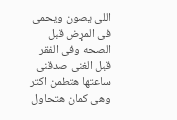اللى يصون ويحمى فى المړض قبل الصحه وفى الفقر قبل الغنى صدقنى ساعتها هتطمن اكتر وهى كمان هتحاول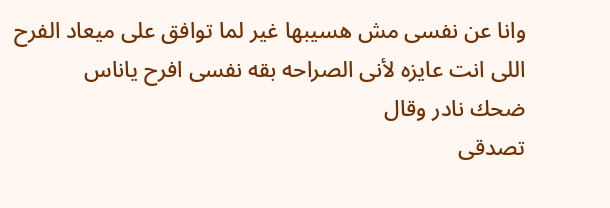وانا عن نفسى مش هسيبها غير لما توافق على ميعاد الفرح اللى انت عايزه لأنى الصراحه بقه نفسى افرح ياناس
ضحك نادر وقال
تصدقى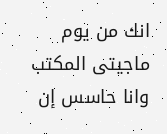انك من يوم ماجيتى المكتب وانا حاسس إن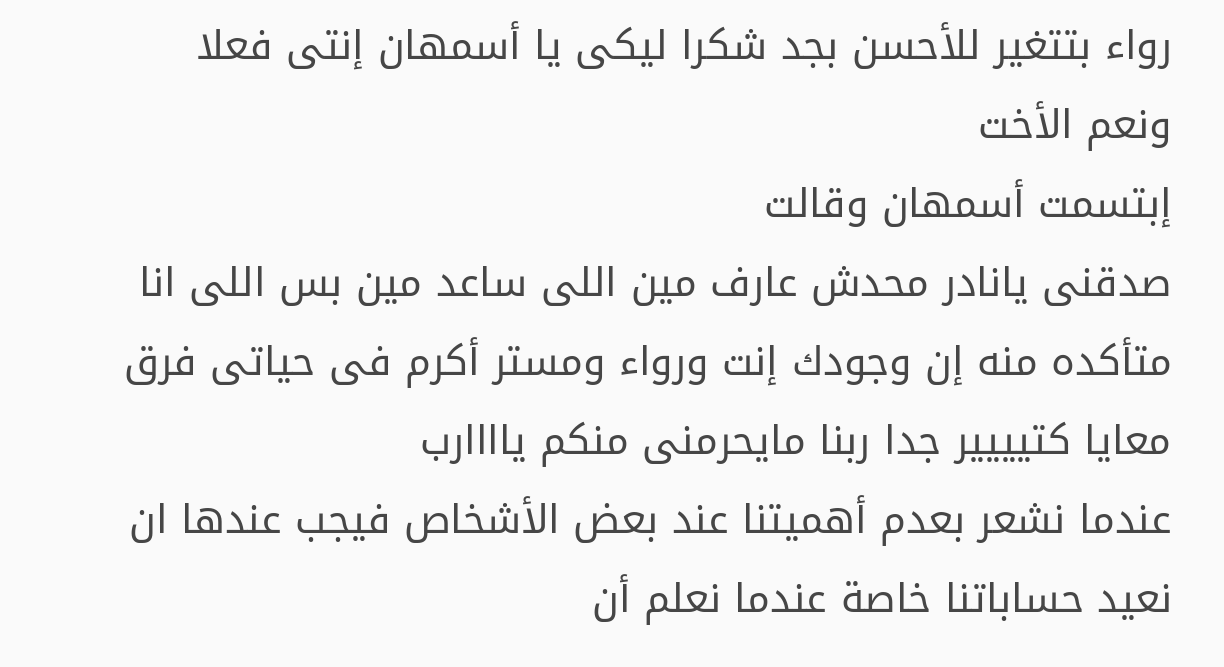رواء بتتغير للأحسن بجد شكرا ليكى يا أسمهان إنتى فعلا ونعم الأخت
إبتسمت أسمهان وقالت
صدقنى يانادر محدش عارف مين اللى ساعد مين بس اللى انا متأكده منه إن وجودك إنت ورواء ومستر أكرم فى حياتى فرق معايا كتيييير جدا ربنا مايحرمنى منكم ياااارب
عندما نشعر بعدم أهميتنا عند بعض الأشخاص فيجب عندها ان نعيد حساباتنا خاصة عندما نعلم أن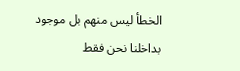الخطأ ليس منهم بل موجود بداخلنا نحن فقط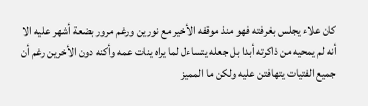كان علاء يجلس بغرفته فهو منذ موقفه الأخير مع نورين ورغم مرور بضعة أشهر عليه الا أنه لم يمحيه من ذاكرته أبدا بل جعله يتساءل لما يراه ينات عمه وأكنه دون الأخرين رغم أن جميع الفتيات يتهافتن عليه ولكن ما المميز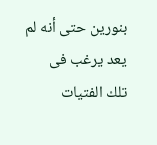بنورين حتى أنه لم يعد يرغب فى
تلك الفتيات